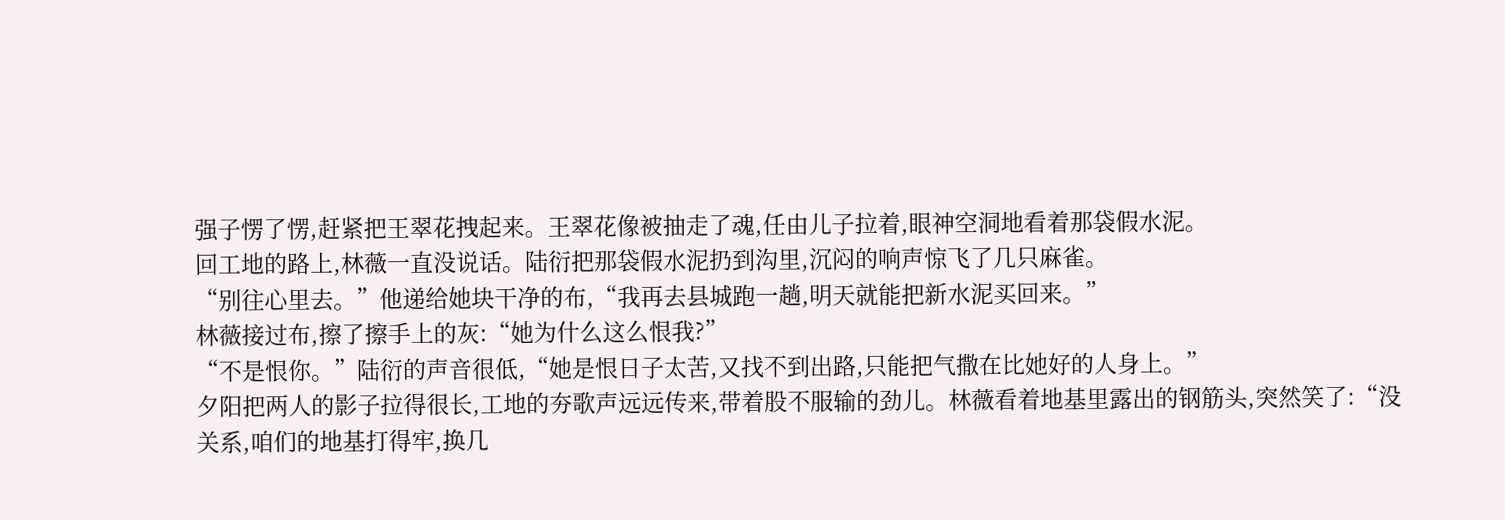强子愣了愣,赶紧把王翠花拽起来。王翠花像被抽走了魂,任由儿子拉着,眼神空洞地看着那袋假水泥。
回工地的路上,林薇一直没说话。陆衍把那袋假水泥扔到沟里,沉闷的响声惊飞了几只麻雀。
“别往心里去。”他递给她块干净的布,“我再去县城跑一趟,明天就能把新水泥买回来。”
林薇接过布,擦了擦手上的灰:“她为什么这么恨我?”
“不是恨你。”陆衍的声音很低,“她是恨日子太苦,又找不到出路,只能把气撒在比她好的人身上。”
夕阳把两人的影子拉得很长,工地的夯歌声远远传来,带着股不服输的劲儿。林薇看着地基里露出的钢筋头,突然笑了:“没关系,咱们的地基打得牢,换几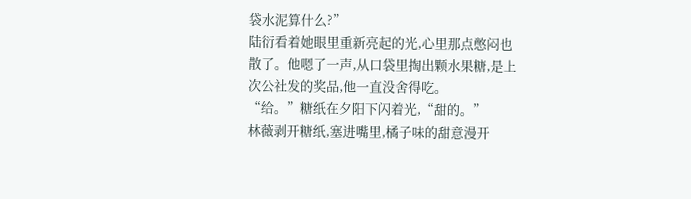袋水泥算什么?”
陆衍看着她眼里重新亮起的光,心里那点憋闷也散了。他嗯了一声,从口袋里掏出颗水果糖,是上次公社发的奖品,他一直没舍得吃。
“给。”糖纸在夕阳下闪着光,“甜的。”
林薇剥开糖纸,塞进嘴里,橘子味的甜意漫开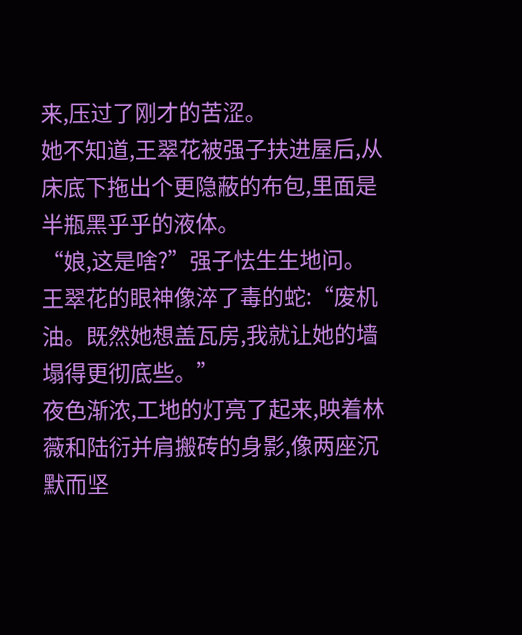来,压过了刚才的苦涩。
她不知道,王翠花被强子扶进屋后,从床底下拖出个更隐蔽的布包,里面是半瓶黑乎乎的液体。
“娘,这是啥?”强子怯生生地问。
王翠花的眼神像淬了毒的蛇:“废机油。既然她想盖瓦房,我就让她的墙塌得更彻底些。”
夜色渐浓,工地的灯亮了起来,映着林薇和陆衍并肩搬砖的身影,像两座沉默而坚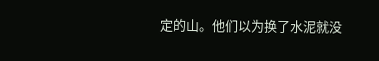定的山。他们以为换了水泥就没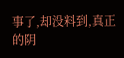事了,却没料到,真正的阴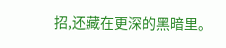招,还藏在更深的黑暗里。